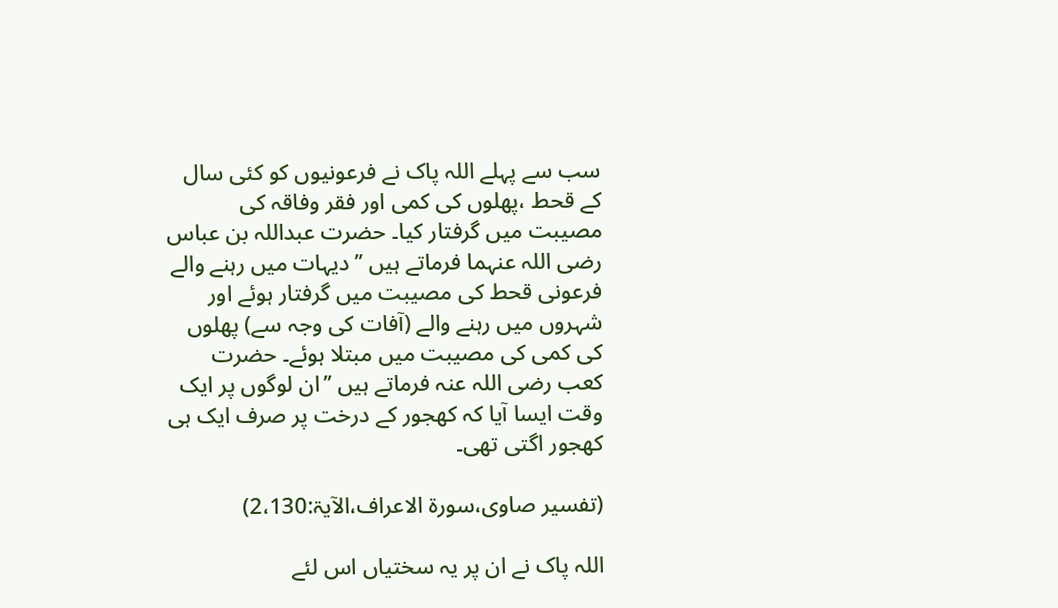سب سے پہلے اللہ پاک نے فرعونیوں کو کئی سال کے قحط ،پھلوں کی کمی اور فقر وفاقہ کی مصیبت میں گرفتار کیا۔ حضرت عبداللہ بن عباس  رضی اللہ عنہما فرماتے ہیں ’’دیہات میں رہنے والے فرعونی قحط کی مصیبت میں گرفتار ہوئے اور شہروں میں رہنے والے (آفات کی وجہ سے) پھلوں کی کمی کی مصیبت میں مبتلا ہوئے۔ حضرت کعب رضی اللہ عنہ فرماتے ہیں ’’ان لوگوں پر ایک وقت ایسا آیا کہ کھجور کے درخت پر صرف ایک ہی کھجور اگتی تھی۔

(تفسیر صاوی،سورۃ الاعراف،الآیۃ:2،130)

اللہ پاک نے ان پر یہ سختیاں اس لئے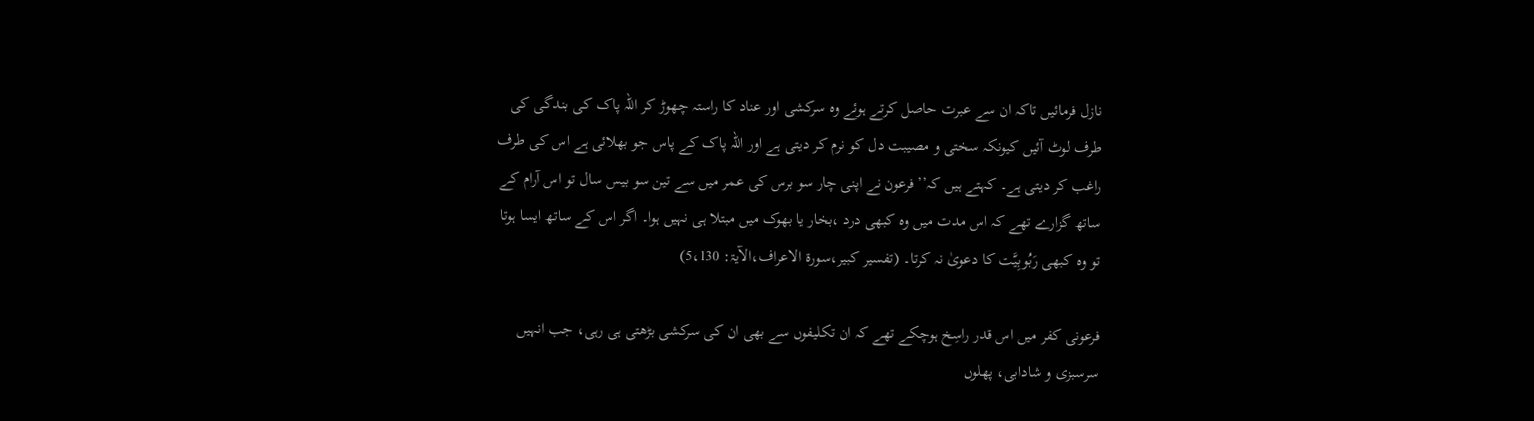نازل فرمائیں تاکہ ان سے عبرت حاصل کرتے ہوئے وہ سرکشی اور عناد کا راستہ چھوڑ کر اللہ پاک کی بندگی کی طرف لوٹ آئیں کیونکہ سختی و مصیبت دل کو نرم کر دیتی ہے اور اللہ پاک کے پاس جو بھلائی ہے اس کی طرف راغب کر دیتی ہے۔ کہتے ہیں کہ’’ فرعون نے اپنی چار سو برس کی عمر میں سے تین سو بیس سال تو اس آرام کے ساتھ گزارے تھے کہ اس مدت میں وہ کبھی درد ،بخار یا بھوک میں مبتلا ہی نہیں ہوا۔ اگر اس کے ساتھ ایسا ہوتا تو وہ کبھی رَبُوبِیَّت کا دعویٰ نہ کرتا۔ (تفسیر کبیر،سورۃ الاعراف،الآیۃ: 5،130)

فرعونی کفر میں اس قدر راسِخ ہوچکے تھے کہ ان تکلیفوں سے بھی ان کی سرکشی بڑھتی ہی رہی، جب انہیں سرسبزی و شادابی، پھلوں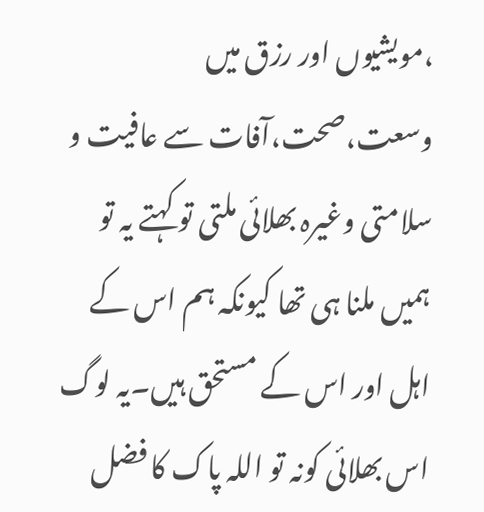،مویشیوں اور رزق میں وسعت،صحت،آفات سے عافیت و سلامتی وغیرہ بھلائی ملتی تو کہتے یہ تو ہمیں ملنا ہی تھا کیونکہ ہم اس کے اہل اور اس کے مستحق ہیں۔یہ لوگ اس بھلائی کونہ تو اللہ پاک کا فضل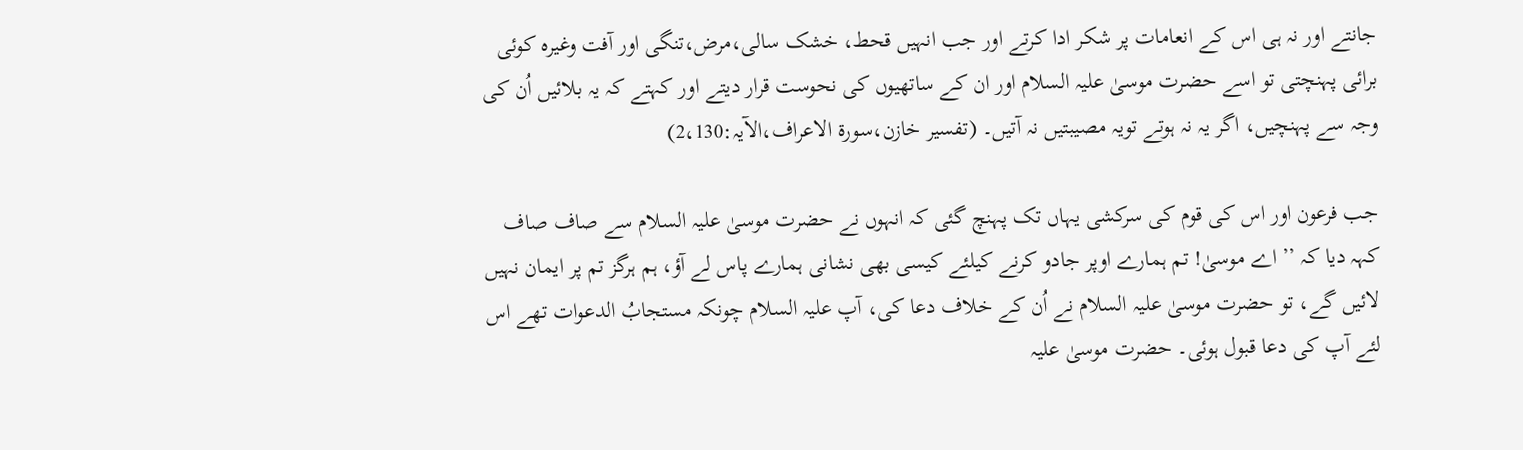جانتے اور نہ ہی اس کے انعامات پر شکر ادا کرتے اور جب انہیں قحط، خشک سالی،مرض،تنگی اور آفت وغیرہ کوئی برائی پہنچتی تو اسے حضرت موسیٰ علیہ السلام اور ان کے ساتھیوں کی نحوست قرار دیتے اور کہتے کہ یہ بلائیں اُن کی وجہ سے پہنچیں، اگر یہ نہ ہوتے تویہ مصیبتیں نہ آتیں۔ (تفسیر خازن،سورۃ الاعراف،الآیہ:2،130)

جب فرعون اور اس کی قوم کی سرکشی یہاں تک پہنچ گئی کہ انہوں نے حضرت موسیٰ علیہ السلام سے صاف صاف کہہ دیا کہ ’’ اے موسیٰ! تم ہمارے اوپر جادو کرنے کیلئے کیسی بھی نشانی ہمارے پاس لے آؤ، ہم ہرگز تم پر ایمان نہیں لائیں گے، تو حضرت موسیٰ علیہ السلام نے اُن کے خلاف دعا کی، آپ علیہ السلام چونکہ مستجابُ الدعوات تھے اس لئے آپ کی دعا قبول ہوئی۔ حضرت موسیٰ علیہ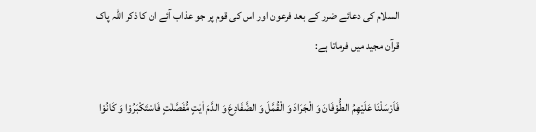السلام کی دعائے ضرر کے بعد فرعون اور اس کی قوم پر جو عذاب آئے ان کا ذکر اللہ پاک قرآن مجید میں فرماتا ہے:

فَاَرْسَلْنَا عَلَیْهِمُ الطُّوْفَانَ وَ الْجَرَادَ وَ الْقُمَّلَ وَ الضَّفَادِعَ وَ الدَّمَ اٰیٰتٍ مُّفَصَّلٰتٍ فَاسْتَكْبَرُوْا وَ كَانُوْا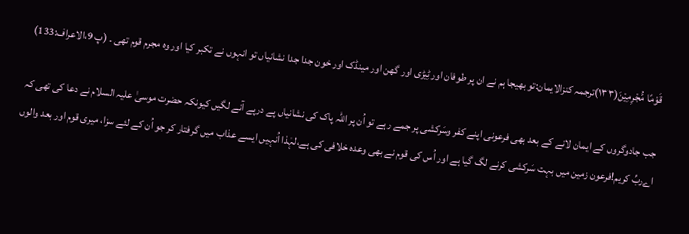قَوْمًا مُّجْرِمِیْنَ(۱۳۳)ترجمہ کنزالایمان:تو بھیجا ہم نے ان پر طوفان اورٹِیڑی اور گھن اور مینڈک اور خون جدا جدا نشانیاں تو انہوں نے تکبر کیا اور وہ مجرم قوم تھی ۔ (پ 9،الاعراف:133)

جب جادوگروں کے ایمان لانے کے بعد بھی فرعونی اپنے کفر وسَرکشی پر جمے رہے تو اُن پر اللہ پاک کی نشانیاں پے درپے آنے لگیں کیونکہ حضرت موسیٰ علیہ السلام نے دعا کی تھی کہ اےربِّ کریم!فرعون زمین میں بہت سَرکشی کرنے لگ گیا ہے اور اُس کی قوم نے بھی وعدہ خلافی کی ہے،لہٰذا اُنہیں ایسے عذاب میں گرفتار کر جو اُن کے لئے سزا، میری قوم اور بعد والوں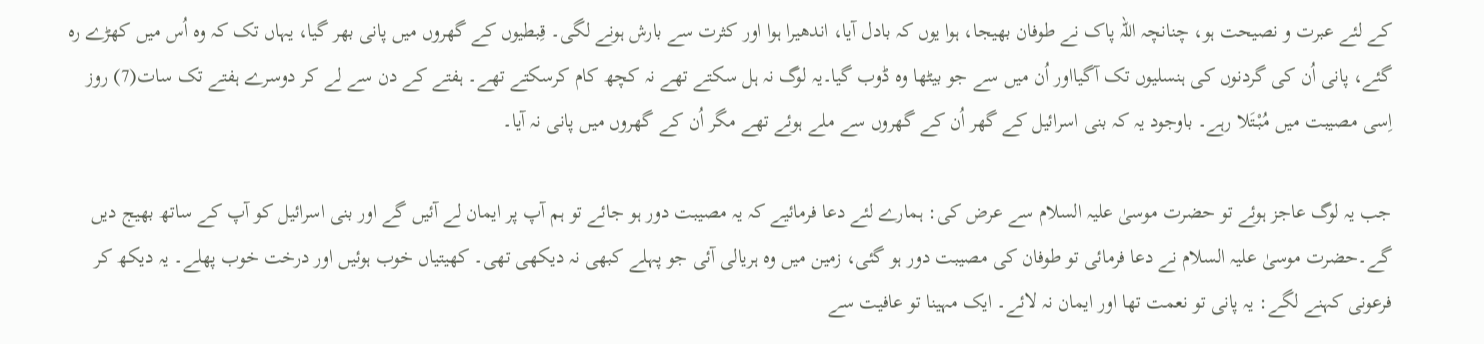کے لئے عبرت و نصیحت ہو، چنانچہ اللہ پاک نے طوفان بھیجا، ہوا یوں کہ بادل آیا، اندھیرا ہوا اور کثرت سے بارش ہونے لگی۔ قِبطیوں کے گھروں میں پانی بھر گیا، یہاں تک کہ وہ اُس میں کھڑے رہ گئے، پانی اُن کی گردنوں کی ہنسلیوں تک آگیااور اُن میں سے جو بیٹھا وہ ڈوب گیا۔یہ لوگ نہ ہل سکتے تھے نہ کچھ کام کرسکتے تھے۔ ہفتے کے دن سے لے کر دوسرے ہفتے تک سات(7) روز اِسی مصیبت میں مُبْتَلا رہے۔ باوجود یہ کہ بنی اسرائیل کے گھر اُن کے گھروں سے ملے ہوئے تھے مگر اُن کے گھروں میں پانی نہ آیا۔

جب یہ لوگ عاجز ہوئے تو حضرت موسیٰ علیہ السلام سے عرض کی: ہمارے لئے دعا فرمائیے کہ یہ مصیبت دور ہو جائے تو ہم آپ پر ایمان لے آئیں گے اور بنی اسرائیل کو آپ کے ساتھ بھیج دیں گے۔حضرت موسیٰ علیہ السلام نے دعا فرمائی تو طوفان کی مصیبت دور ہو گئی، زمین میں وہ ہریالی آئی جو پہلے کبھی نہ دیکھی تھی۔ کھیتیاں خوب ہوئیں اور درخت خوب پھلے۔ یہ دیکھ کر فرعونی کہنے لگے: یہ پانی تو نعمت تھا اور ایمان نہ لائے۔ ایک مہینا تو عافیت سے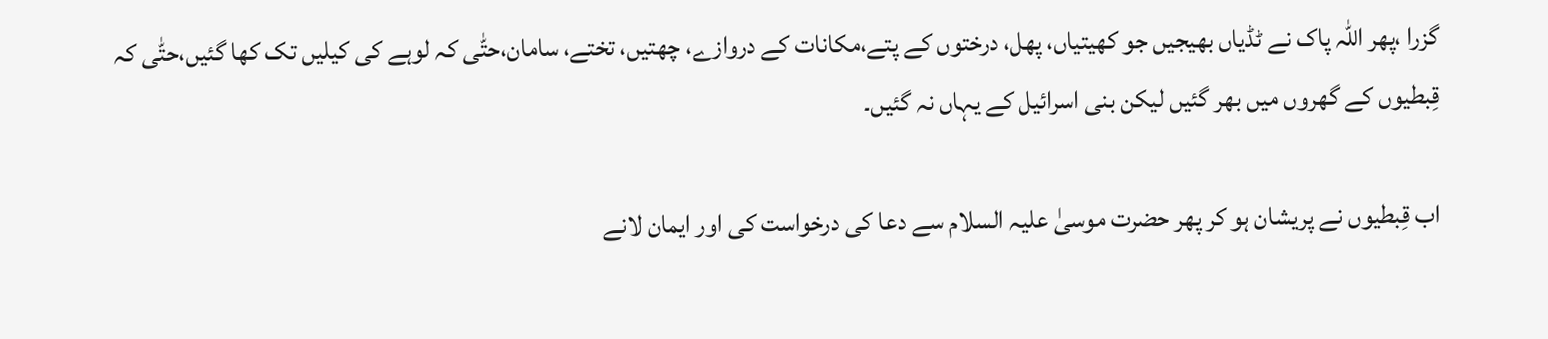گزرا ،پھر اللہ پاک نے ٹڈیاں بھیجیں جو کھیتیاں، پھل، درختوں کے پتے،مکانات کے دروازے، چھتیں، تختے، سامان،حتّٰی کہ لوہے کی کیلیں تک کھا گئیں،حتّٰی کہ قِبطیوں کے گھروں میں بھر گئیں لیکن بنی اسرائیل کے یہاں نہ گئیں۔

اب قِبطیوں نے پریشان ہو کر پھر حضرت موسیٰ علیہ السلام سے دعا کی درخواست کی اور ایمان لانے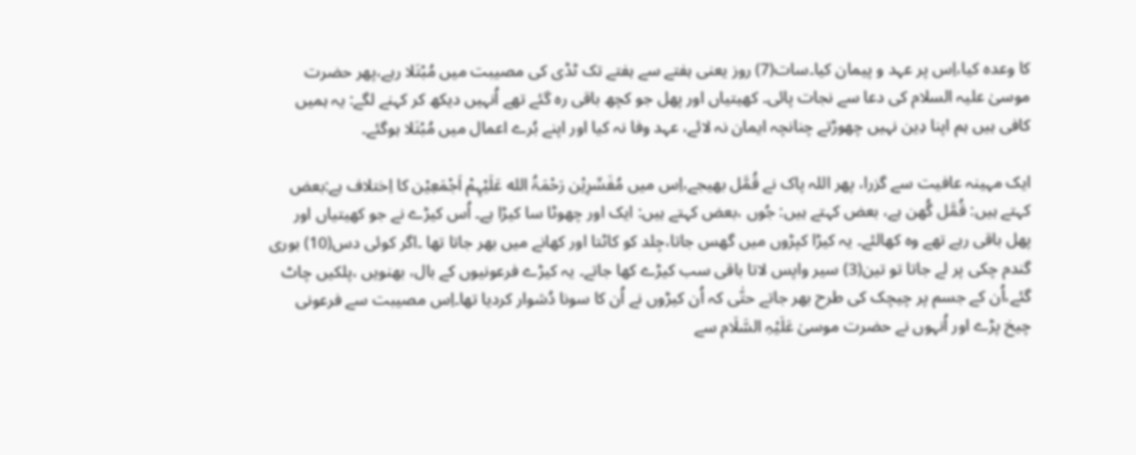کا وعدہ کیا،اِس پر عہد و پیمان کیا۔سات(7) روز یعنی ہفتے سے ہفتے تک ٹڈی کی مصیبت میں مُبْتَلا رہے،پھر حضرت موسیٰ علیہ السلام کی دعا سے نجات پائی۔ کھیتیاں اور پھل جو کچھ باقی رہ گئے تھے اُنہیں دیکھ کر کہنے لگے: یہ ہمیں کافی ہیں ہم اپنا دِین نہیں چھوڑتے چنانچہ ایمان نہ لائے، عہد وفا نہ کیا اور اپنے بُرے اعمال میں مُبْتَلا ہوگئے۔

ایک مہینہ عافیت سے گزرا، پھر اللہ پاک نے قُمَّل بھیجے،اِس میں مُفَسِّرِیْن رَحْمَۃُ الله عَلَیْہِمْ اَجْمَعِیْن کا اِختلاف ہے:بعض کہتے ہیں: قُمَّل گُھن ہے، بعض کہتے ہیں: جُوں ،بعض کہتے ہیں: ایک اور چھوٹا سا کیڑا ہے۔ اُس کیڑے نے جو کھیتیاں اور پھل باقی رہے تھے وہ کھالئے۔ یہ کیڑا کپڑوں میں گھس جاتا،جِلد کو کاٹتا اور کھانے میں بھر جاتا تھا ۔اگر کوئی دس(10) بوری گندم چکی پر لے جاتا تو تین(3) سیر واپس لاتا باقی سب کیڑے کھا جاتے۔ یہ کیڑے فرعونیوں کے بال، بھنویں ،پلکیں چاٹ گئے،اُن کے جسم پر چیچک کی طرح بھر جاتے حتّٰی کہ اُن کیڑوں نے اُن کا سونا دُشوار کردیا تھا۔اِس مصیبت سے فرعونی چیخ پڑے اور اُنہوں نے حضرت موسیٰ عَلَیْہِ السَّلَام سے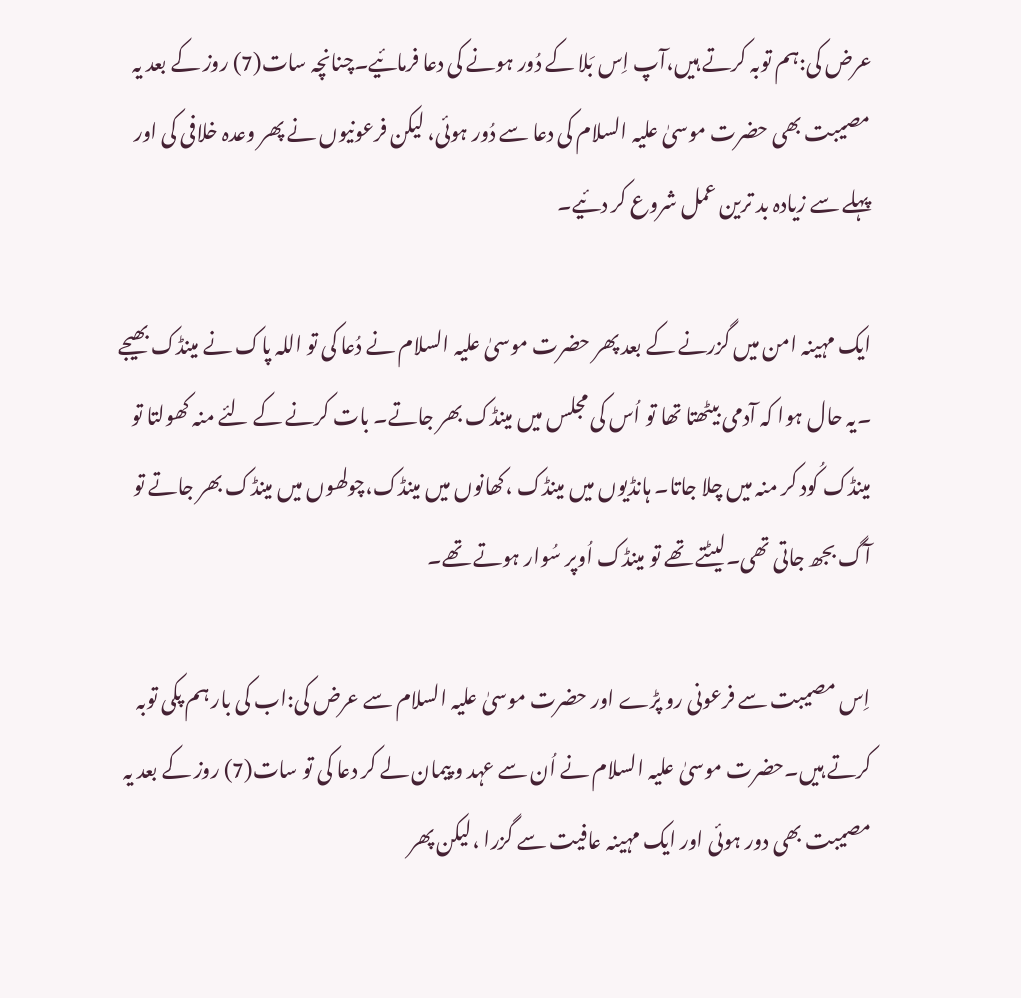عرض کی:ہم توبہ کرتے ہیں،آپ اِس بَلا کے دُور ہونے کی دعا فرمائیے۔چنانچہ سات(7) روز کے بعد یہ مصیبت بھی حضرت موسیٰ علیہ السلام کی دعا سے دُور ہوئی، لیکن فرعونیوں نے پھر وعدہ خلافی کی اور پہلے سے زیادہ بد ترین عمل شروع کر دئیے۔

ایک مہینہ امن میں گزرنے کے بعد پھر حضرت موسیٰ علیہ السلام نے دُعا کی تو اللہ پاک نے مینڈک بھیجے ۔یہ حال ہوا کہ آدمی بیٹھتا تھا تو اُس کی مجلس میں مینڈک بھر جاتے۔ بات کرنے کے لئے منہ کھولتا تو مینڈک کُود کر منہ میں چلا جاتا۔ ہانڈیوں میں مینڈک ،کھانوں میں مینڈک،چولھوں میں مینڈک بھر جاتے تو آگ بجھ جاتی تھی۔لیٹتے تھے تو مینڈک اُوپر سُوار ہوتے تھے۔

اِس مصیبت سے فرعونی رو پڑے اور حضرت موسیٰ علیہ السلام سے عرض کی:اب کی بار ہم پکی توبہ کرتے ہیں۔حضرت موسیٰ علیہ السلام نے اُن سے عہد و پیمان لے کر دعا کی تو سات(7) روز کے بعد یہ مصیبت بھی دور ہوئی اور ایک مہینہ عافیت سے گزرا ،لیکن پھر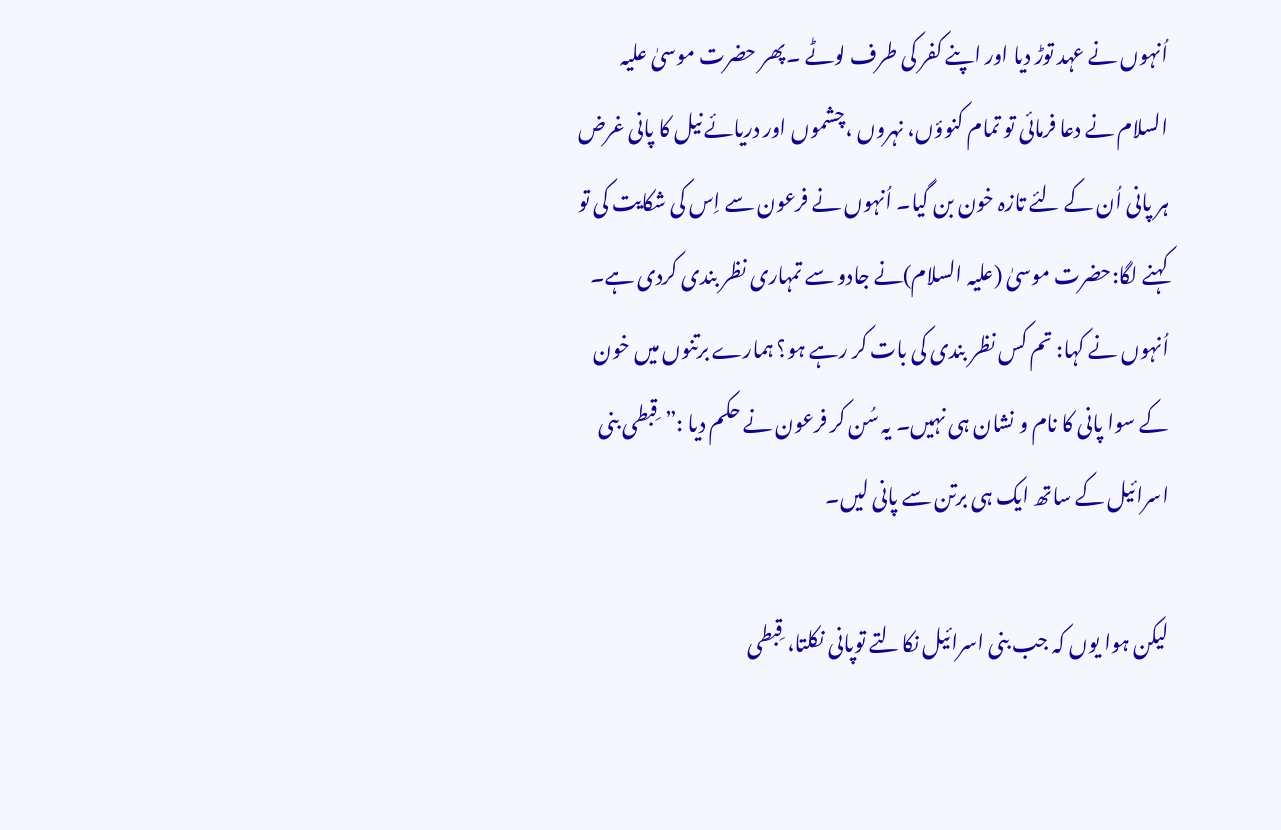اُنہوں نے عہد توڑ دیا اور اپنے کفر کی طرف لوٹے ۔پھر حضرت موسیٰ علیہ السلام نے دعا فرمائی تو تمام کنوؤں، نہروں ،چشموں اور دریائے نیل کا پانی غرض ہر پانی اُن کے لئے تازہ خون بن گیا۔ اُنہوں نے فرعون سے اِس کی شکایت کی تو کہنے لگا:حضرت موسیٰ (علیہ السلام)نے جادو سے تمہاری نظر بندی کردی ہے۔ اُنہوں نے کہا: تم کس نظر بندی کی بات کر رہے ہو؟ ہمارے برتنوں میں خون کے سوا پانی کا نام و نشان ہی نہیں۔ یہ سُن کر فرعون نے حکم دیا :”قِبطی بنی اسرائیل کے ساتھ ایک ہی برتن سے پانی لیں۔

لیکن ہوا یوں کہ جب بنی اسرائیل نکالتے توپانی نکلتا، قِبطی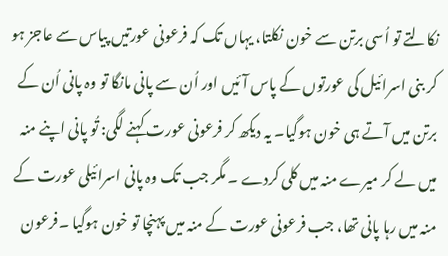نکالتے تو اُسی برتن سے خون نکلتا، یہاں تک کہ فرعونی عورتیں پیاس سے عاجز ہو کر بنی اسرائیل کی عورتوں کے پاس آئیں اور اُن سے پانی مانگا تو وہ پانی اُن کے برتن میں آتے ہی خون ہوگیا۔ یہ دیکھ کر فرعونی عورت کہنے لگی: تُو پانی اپنے منہ میں لے کر میرے منہ میں کلی کردے ۔ مگر جب تک وہ پانی اسرائیلی عورت کے منہ میں رہا پانی تھا، جب فرعونی عورت کے منہ میں پہنچا تو خون ہوگیا ۔فرعون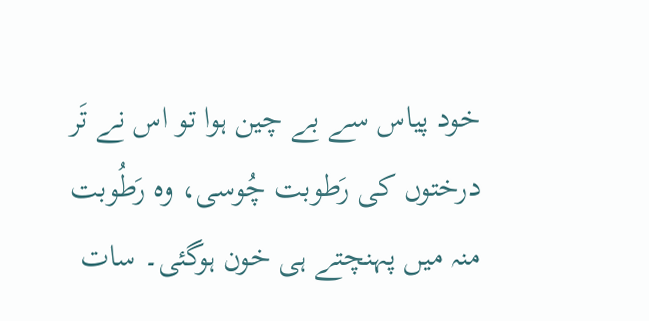خود پیاس سے بے چین ہوا تو اس نے تَر درختوں کی رَطوبت چُوسی، وہ رَطُوبت منہ میں پہنچتے ہی خون ہوگئی۔ سات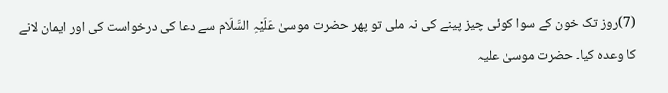(7)روز تک خون کے سوا کوئی چیز پینے کی نہ ملی تو پھر حضرت موسیٰ عَلَیْہِ السَّلَام سے دعا کی درخواست کی اور ایمان لانے کا وعدہ کیا۔ حضرت موسیٰ علیہ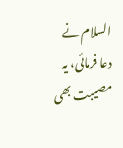السلام نے دعا فرمائی، یہ مصیبت بھی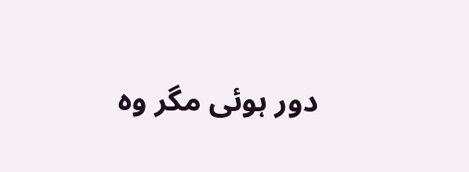دور ہوئی مگر وہ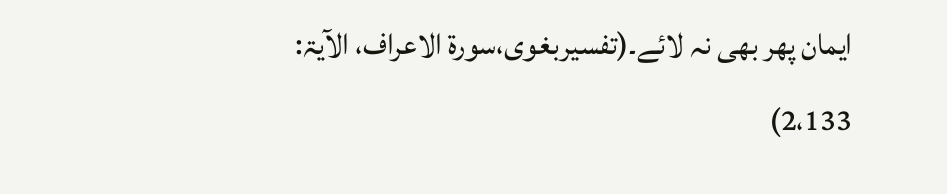ایمان پھر بھی نہ لائے۔(تفسیربغوی،سورۃ الاعراف، الآیۃ: 2،133)